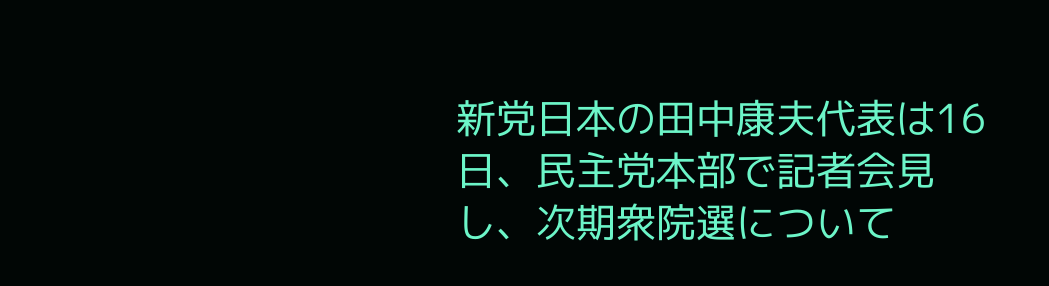新党日本の田中康夫代表は16日、民主党本部で記者会見し、次期衆院選について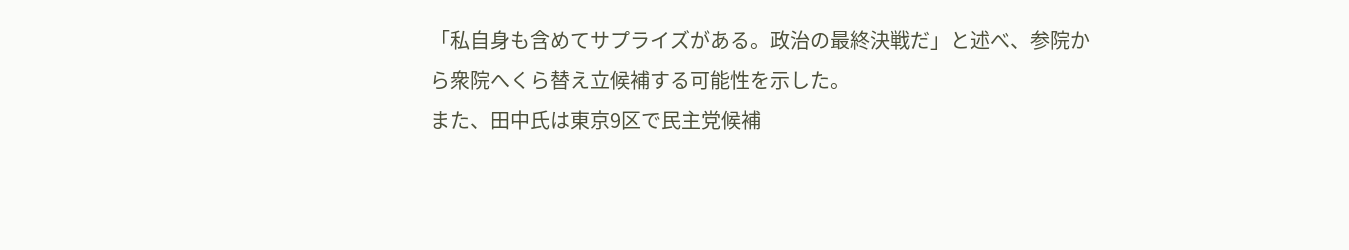「私自身も含めてサプライズがある。政治の最終決戦だ」と述べ、参院から衆院へくら替え立候補する可能性を示した。
また、田中氏は東京9区で民主党候補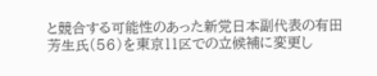と競合する可能性のあった新党日本副代表の有田芳生氏(56)を東京11区での立候補に変更し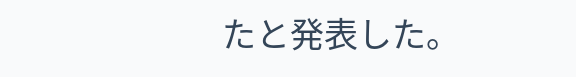たと発表した。